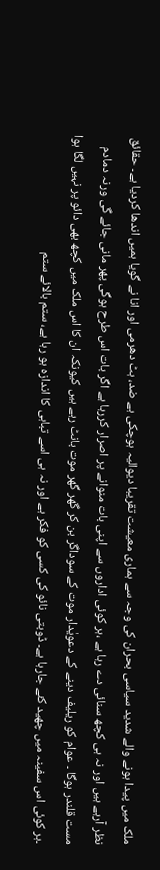ملک میں پیدا ہونے والے شدید سیاسی بحران کی وجہ سے ہماری معیشت تقریبا دیوالیہ ہوچکی ہے ضد، ہٹ دھرمی اور انا نے گویا ہمیں اندھا کردیا ہے۔ حقائق نظر آرہے ہیں اور نہ ہی کچھ سنائی دے رہا ہے ،ہر کوئی اداروں سے اپنی بات منوانے پر اصرار کررہا ہے اگر بات اس طرح ہوگی پھر مانی جائے گی ورنہ دمادم مست قلندر ہوگا ۔ عوام کو ریلیف دینے کے دعویٰدار موت کے سوداگر بن کر گھر گھر موت بانٹ رہے ہیں کیونکہ ان کا اس ملک میں کچھ بھی دائو پر نہیں لگا ہوا ۔ہر کوئی اس سفینہ میں چھید کئے جارہا ہے۔ ڈوبتی نائو کی کسی کو فکر ہے اور نہ ہی اسے تباہی کا اندازہ ہو رہا ہے، ستم بالائے ستم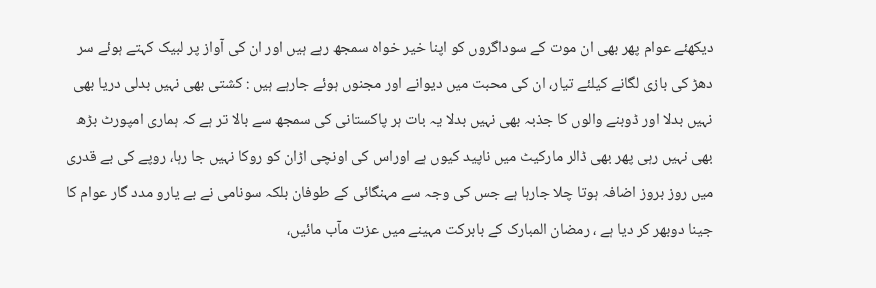دیکھئے عوام پھر بھی ان موت کے سوداگروں کو اپنا خیر خواہ سمجھ رہے ہیں اور ان کی آواز پر لبیک کہتے ہوئے سر دھڑ کی بازی لگانے کیلئے تیار، ان کی محبت میں دیوانے اور مجنوں ہوئے جارہے ہیں : کشتی بھی نہیں بدلی دریا بھی نہیں بدلا اور ڈوبنے والوں کا جذبہ بھی نہیں بدلا یہ بات ہر پاکستانی کی سمجھ سے بالا تر ہے کہ ہماری امپورٹ بڑھ بھی نہیں رہی پھر بھی ڈالر مارکیٹ میں ناپید کیوں ہے اوراس کی اونچی اڑان کو روکا نہیں جا رہا، روپے کی بے قدری میں روز بروز اضافہ ہوتا چلا جارہا ہے جس کی وجہ سے مہنگائی کے طوفان بلکہ سونامی نے بے یارو مدد گار عوام کا جینا دوبھر کر دیا ہے ، رمضان المبارک کے بابرکت مہینے میں عزت مآب مائیں،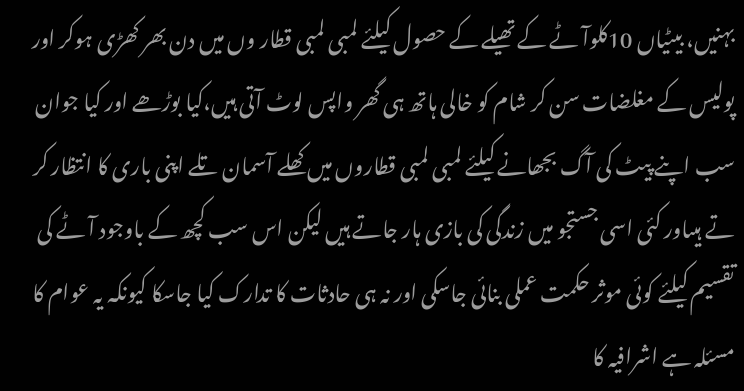بہنیں، بیٹیاں 10کلوآٹے کے تھیلے کے حصول کیلئے لمبی لمبی قطار وں میں دن بھر کھڑی ہوکر اور پولیس کے مغلضات سن کر شام کو خالی ہاتھ ہی گھر واپس لوٹ آتی ہیں،کیا بوڑھے اور کیا جوان سب اپنے پیٹ کی آگ بجھانے کیلئے لمبی لمبی قطاروں میں کھلے آسمان تلے اپنی باری کا انتظار کر تے ہیںاور کئی اسی جستجو میں زندگی کی بازی ہار جاتے ہیں لیکن اس سب کچھ کے باوجود آٹے کی تقسیم کیلئے کوئی موثر حکمت عملی بنائی جاسکی اور نہ ہی حادثات کا تدارک کیا جاسکا کیونکہ یہ عوام کا مسئلہ ہے اشرافیہ کا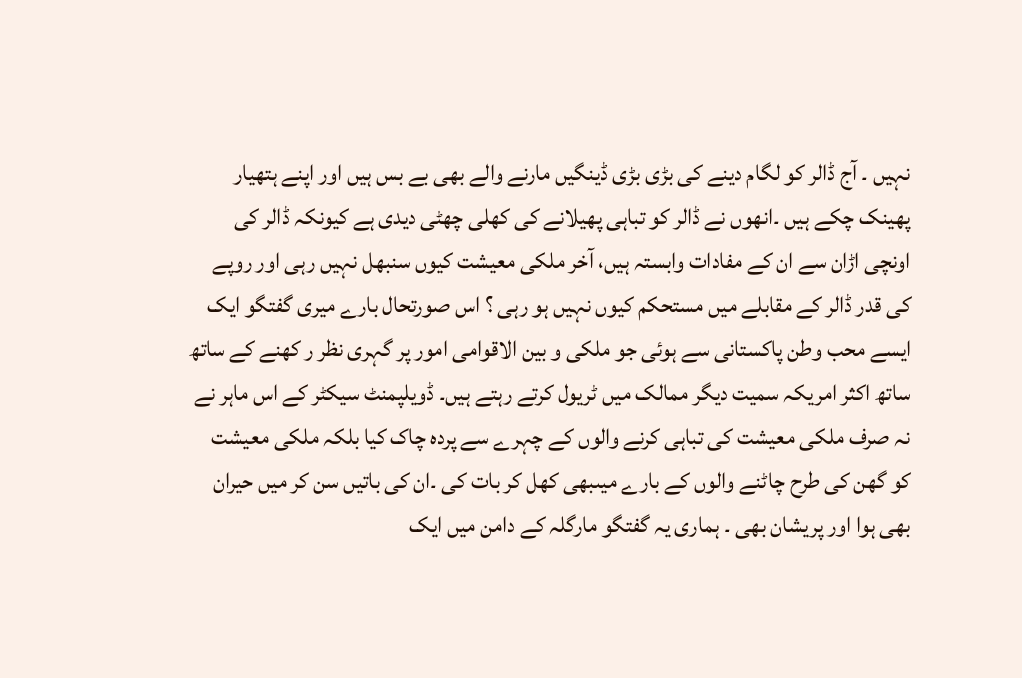نہیں ۔ آج ڈالر کو لگام دینے کی بڑی بڑی ڈینگیں مارنے والے بھی بے بس ہیں اور اپنے ہتھیار پھینک چکے ہیں ۔انھوں نے ڈالر کو تباہی پھیلانے کی کھلی چھٹی دیدی ہے کیونکہ ڈالر کی اونچی اڑان سے ان کے مفادات وابستہ ہیں، آخر ملکی معیشت کیوں سنبھل نہیں رہی اور روپے کی قدر ڈالر کے مقابلے میں مستحکم کیوں نہیں ہو رہی ؟ اس صورتحال بارے میری گفتگو ایک ایسے محب وطن پاکستانی سے ہوئی جو ملکی و بین الاقوامی امور پر گہری نظر ر کھنے کے ساتھ ساتھ اکثر امریکہ سمیت دیگر ممالک میں ٹریول کرتے رہتے ہیں۔ ڈویلپمنٹ سیکٹر کے اس ماہر نے نہ صرف ملکی معیشت کی تباہی کرنے والوں کے چہرے سے پردہ چاک کیا بلکہ ملکی معیشت کو گھن کی طرح چاٹنے والوں کے بارے میںبھی کھل کر بات کی ۔ان کی باتیں سن کر میں حیران بھی ہوا اور پریشان بھی ۔ ہماری یہ گفتگو مارگلہ کے دامن میں ایک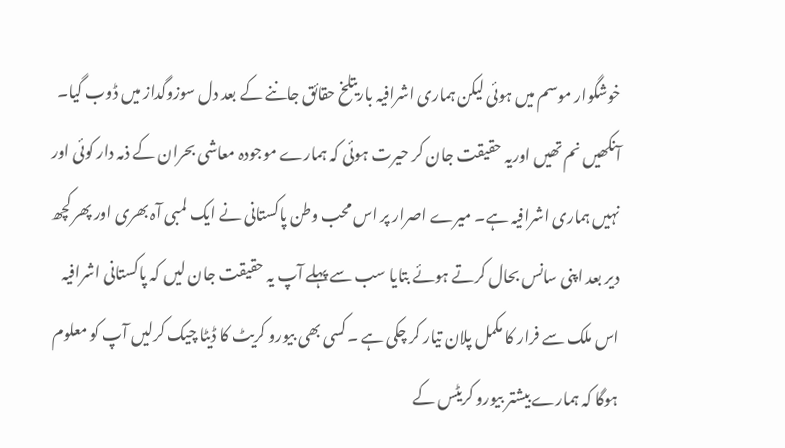خوشگوار موسم میں ہوئی لیکن ہماری اشرافیہ باریتلخ حقائق جاننے کے بعد دل سوزوگداز میں ڈوب گیا۔ آنکھیں نم تھیں اوریہ حقیقت جان کر حیرت ہوئی کہ ہمارے موجودہ معاشی بحران کے ذمہ دار کوئی اور نہیں ہماری اشرافیہ ہے۔ میرے اصرار پر اس محب وطن پاکستانی نے ایک لمبی آہ بھری اور پھر کچھ دیر بعد اپنی سانس بحال کرتے ہوئے بتایا سب سے پہلے آپ یہ حقیقت جان لیں کہ پاکستانی اشرافیہ اس ملک سے فرار کا مکمل پلان تیار کر چکی ہے ۔کسی بھی بیورو کریٹ کا ڈیٹا چیک کرلیں آپ کو معلوم ہوگا کہ ہمارے بیشتر بیورو کریٹس کے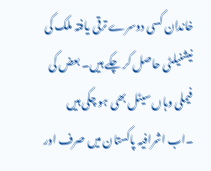خاندان کسی دوسرے ترقی یافتہ ملک کی نیشنیلٹی حاصل کر چکے ہیں۔ بعض کی فیملی وہاں سیٹل بھی ہو چکی ہیں ۔اب اشرافیہ پاکستان میں صرف اور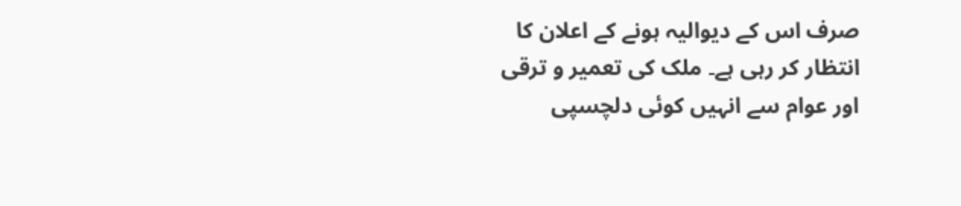صرف اس کے دیوالیہ ہونے کے اعلان کا انتظار کر رہی ہے۔ ملک کی تعمیر و ترقی اور عوام سے انہیں کوئی دلچسپی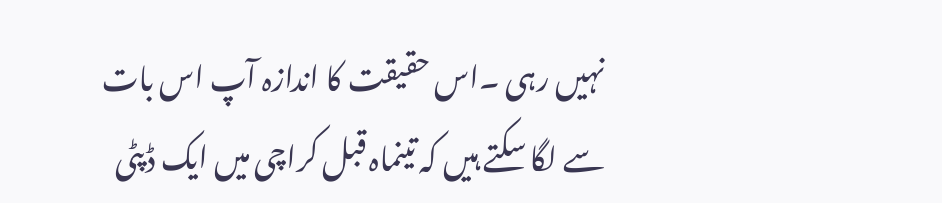نہیں رہی ۔اس حقیقت کا اندازہ آپ اس بات سے لگا سکتے ہیں کہ تینماہ قبل کراچی میں ایک ڈپٹی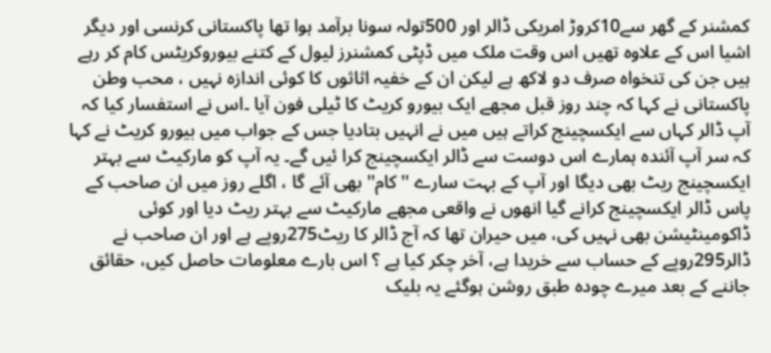کمشنر کے گھر سے10کروڑ امریکی ڈالر اور 500تولہ سونا برآمد ہوا تھا پاکستانی کرنسی اور دیگر اشیا اس کے علاوہ تھیں اس وقت ملک میں ڈپٹی کمشنرز لیول کے کتنے بیوروکریٹس کام کر رہے ہیں جن کی تنخواہ صرف دو لاکھ ہے لیکن ان کے خفیہ اثاثوں کا کوئی اندازہ نہیں ، محب وطن پاکستانی نے کہا کہ چند روز قبل مجھے ایک بیورو کریٹ کا ٹیلی فون آیا ۔اس نے استفسار کیا کہ آپ ڈالر کہاں سے ایکسچینج کراتے ہیں میں نے انہیں بتادیا جس کے جواب میں بیورو کریٹ نے کہا کہ سر آپ آئندہ ہمارے اس دوست سے ڈالر ایکسچینج کرا ئیں گے۔ یہ آپ کو مارکیٹ سے بہتر ایکسچینج ریٹ بھی دیگا اور آپ کے بہت سارے '' کام'' بھی آئے گا ، اگلے روز میں ان صاحب کے پاس ڈالر ایکسچینج کرانے گیا انھوں نے واقعی مجھے مارکیٹ سے بہتر ریٹ دیا اور کوئی ڈاکومینٹیشن بھی نہیں کی، میں حیران تھا کہ آج ڈالر کا ریٹ275روپے ہے اور ان صاحب نے ڈالر295روپے کے حساب سے خریدا ہے، آخر چکر کیا ہے ؟ اس بارے معلومات حاصل کیں، حقائق جاننے کے بعد میرے چودہ طبق روشن ہوگئے یہ بلیک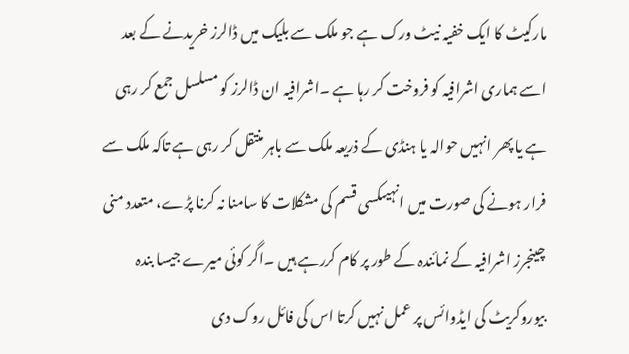مارکیٹ کا ایک خفیہ نیٹ ورک ہے جو ملک سے بلیک میں ڈالرز خریدنے کے بعد اسے ہماری اشرافیہ کو فروخت کر رہا ہے ۔اشرافیہ ان ڈالرز کو مسلسل جمع کر رہی ہے یا پھر انہیں حوالہ یا ہنڈی کے ذریعہ ملک سے باہر منتقل کر رہی ہے تاکہ ملک سے فرار ہونے کی صورت میں انہیںکسی قسم کی مشکلات کا سامنا نہ کرنا پڑے، متعدد منی چینجرز اشرافیہ کے نمائندہ کے طور پر کام کررہے ہیں ۔اگر کوئی میرے جیسا بندہ بیوروکریٹ کی ایڈوائس پر عمل نہیں کرتا اس کی فائل روک دی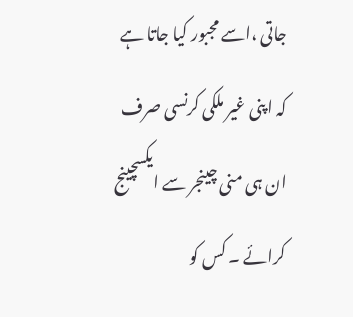جاتی ،اسے مجبور کیا جاتا ہے کہ اپنی غیر ملکی کرنسی صرف ان ہی منی چینجر سے ایکسچینج کرائے ۔ کس کو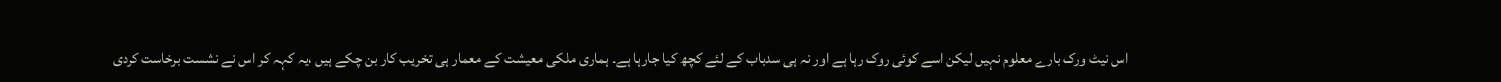اس نیٹ ورک بارے معلوم نہیں لیکن اسے کوئی روک رہا ہے اور نہ ہی سدباب کے لئے کچھ کیا جارہا ہے۔ ہماری ملکی معیشت کے معمار ہی تخریب کار بن چکے ہیں ،یہ کہہ کر اس نے نشست برخاست کردی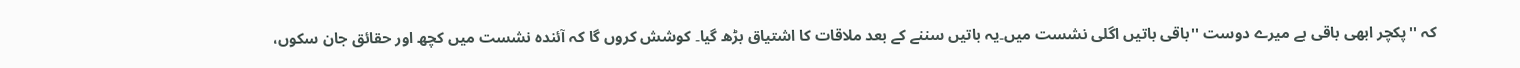کہ ''پکچر ابھی باقی ہے میرے دوست ''باقی باتیں اگلی نشست میں۔یہ باتیں سننے کے بعد ملاقات کا اشتیاق بڑھ گیا۔ کوشش کروں گا کہ آئندہ نشست میں کچھ اور حقائق جان سکوں،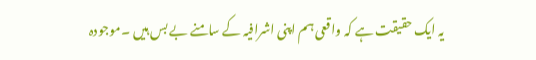یہ ایک حقیقت ہے کہ واقعی ہم اپنی اشرافیہ کے سامنے بے بس ہیں ۔موجودہ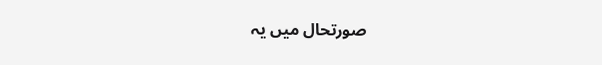صورتحال میں یہ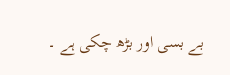بے بسی اور بڑھ چکی ہے ۔